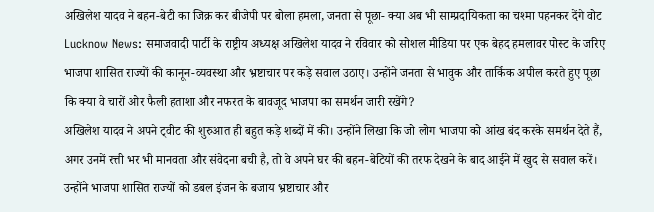अखिलेश यादव ने बहन-बेटी का जिक्र कर बीजेपी पर बोला हमला, जनता से पूछा- क्या अब भी साम्प्रदायिकता का चश्मा पहनकर देंगे वोट
Lucknow News: समाजवादी पार्टी के राष्ट्रीय अध्यक्ष अखिलेश यादव ने रविवार को सोशल मीडिया पर एक बेहद हमलावर पोस्ट के जरिए भाजपा शासित राज्यों की कानून-व्यवस्था और भ्रष्टाचार पर कड़े सवाल उठाए। उन्होंने जनता से भावुक और तार्किक अपील करते हुए पूछा कि क्या वे चारों ओर फैली हताशा और नफरत के बावजूद भाजपा का समर्थन जारी रखेंगे?
अखिलेश यादव ने अपने ट्वीट की शुरुआत ही बहुत कड़े शब्दों में की। उन्होंने लिखा कि जो लोग भाजपा को आंख बंद करके समर्थन देते हैं, अगर उनमें रत्ती भर भी मानवता और संवेदना बची है, तो वे अपने घर की बहन-बेटियों की तरफ देखने के बाद आईने में खुद से सवाल करें। उन्होंने भाजपा शासित राज्यों को डबल इंजन के बजाय भ्रष्टाचार और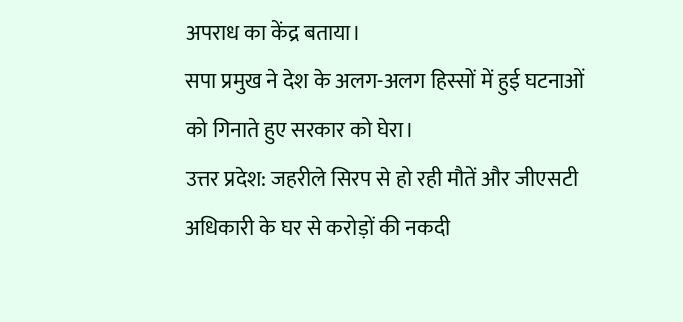अपराध का केंद्र बताया।
सपा प्रमुख ने देश के अलग-अलग हिस्सों में हुई घटनाओं को गिनाते हुए सरकार को घेरा।
उत्तर प्रदेश: जहरीले सिरप से हो रही मौतें और जीएसटी अधिकारी के घर से करोड़ों की नकदी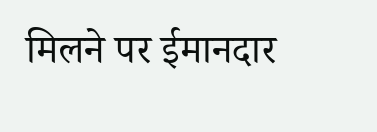मिलने पर ईमानदार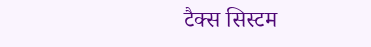टैक्स सिस्टम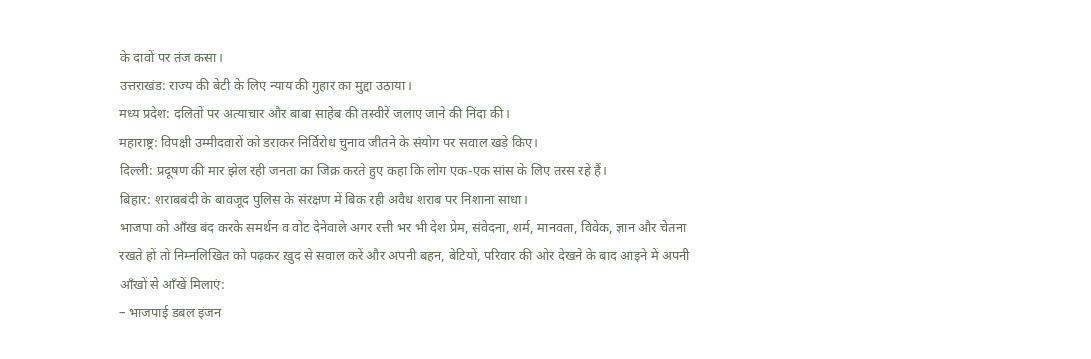के दावों पर तंज कसा।
उत्तराखंड: राज्य की बेटी के लिए न्याय की गुहार का मुद्दा उठाया।
मध्य प्रदेश: दलितों पर अत्याचार और बाबा साहेब की तस्वीरें जलाए जाने की निंदा की।
महाराष्ट्र: विपक्षी उम्मीदवारों को डराकर निर्विरोध चुनाव जीतने के संयोग पर सवाल खड़े किए।
दिल्ली: प्रदूषण की मार झेल रही जनता का जिक्र करते हुए कहा कि लोग एक-एक सांस के लिए तरस रहे हैं।
बिहार: शराबबंदी के बावजूद पुलिस के संरक्षण में बिक रही अवैध शराब पर निशाना साधा।
भाजपा को आँख बंद करके समर्थन व वोट देनेवाले अगर रत्ती भर भी देश प्रेम, संवेदना, शर्म, मानवता, विवेक, ज्ञान और चेतना रखते हों तो निम्नलिखित को पढ़कर ख़ुद से सवाल करें और अपनी बहन, बेटियों, परिवार की ओर देखने के बाद आइने में अपनी आँखों से आँखें मिलाएं:
– भाजपाई डबल इंजन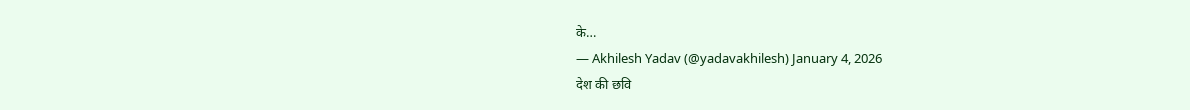के…
— Akhilesh Yadav (@yadavakhilesh) January 4, 2026
देश की छवि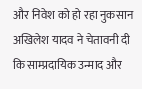और निवेश को हो रहा नुकसान
अखिलेश यादव ने चेतावनी दी कि साम्प्रदायिक उन्माद और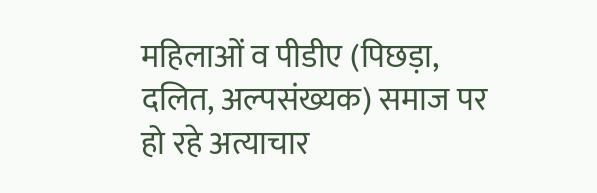महिलाओं व पीडीए (पिछड़ा, दलित, अल्पसंख्यक) समाज पर हो रहे अत्याचार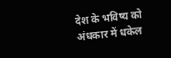देश के भविष्य को अंधकार में धकेल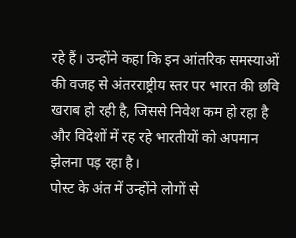रहे हैं। उन्होंने कहा कि इन आंतरिक समस्याओं की वजह से अंतरराष्ट्रीय स्तर पर भारत की छवि खराब हो रही है, जिससे निवेश कम हो रहा है और विदेशों में रह रहे भारतीयों को अपमान झेलना पड़ रहा है।
पोस्ट के अंत में उन्होंने लोगों से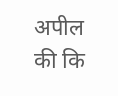अपील की कि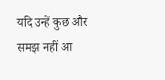यदि उन्हें कुछ और समझ नहीं आ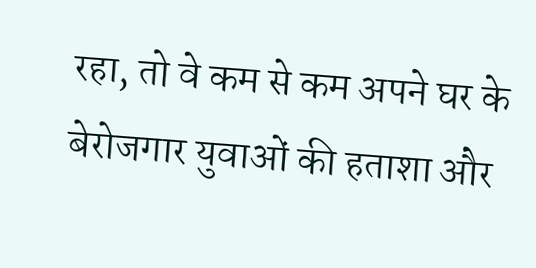रहा, तो वे कम से कम अपने घर के बेरोजगार युवाओं की हताशा और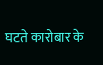घटते कारोबार के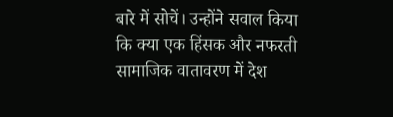बारे में सोचें। उन्होंने सवाल किया कि क्या एक हिंसक और नफरती सामाजिक वातावरण में देश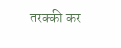तरक्की कर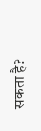सकता है?